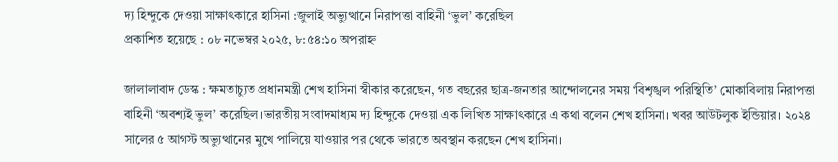দ্য হিন্দুকে দেওয়া সাক্ষাৎকারে হাসিনা :জুলাই অভ্যুত্থানে নিরাপত্তা বাহিনী ‘ভুল’ করেছিল
প্রকাশিত হয়েছে : ০৮ নভেম্বর ২০২৫, ৮:৫৪:১০ অপরাহ্ন

জালালাবাদ ডেস্ক : ক্ষমতাচ্যুত প্রধানমন্ত্রী শেখ হাসিনা স্বীকার করেছেন, গত বছরের ছাত্র-জনতার আন্দোলনের সময় ‘বিশৃঙ্খল পরিস্থিতি’ মোকাবিলায় নিরাপত্তা বাহিনী ‘অবশ্যই ভুল’ করেছিল।ভারতীয় সংবাদমাধ্যম দ্য হিন্দুকে দেওয়া এক লিখিত সাক্ষাৎকারে এ কথা বলেন শেখ হাসিনা। খবর আউটলুক ইন্ডিয়ার। ২০২৪ সালের ৫ আগস্ট অভ্যুত্থানের মুখে পালিয়ে যাওয়ার পর থেকে ভারতে অবস্থান করছেন শেখ হাসিনা।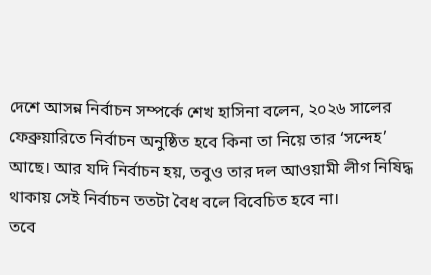দেশে আসন্ন নির্বাচন সম্পর্কে শেখ হাসিনা বলেন, ২০২৬ সালের ফেব্রুয়ারিতে নির্বাচন অনুষ্ঠিত হবে কিনা তা নিয়ে তার ‘সন্দেহ’ আছে। আর যদি নির্বাচন হয়, তবুও তার দল আওয়ামী লীগ নিষিদ্ধ থাকায় সেই নির্বাচন ততটা বৈধ বলে বিবেচিত হবে না।
তবে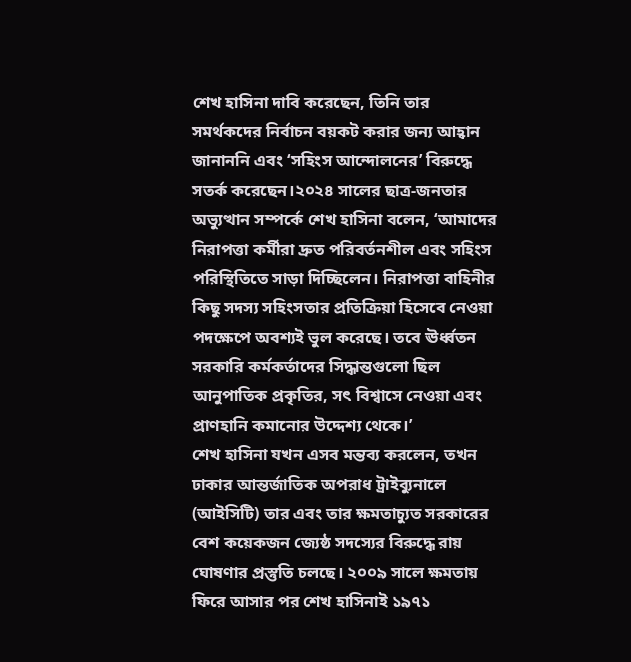শেখ হাসিনা দাবি করেছেন, তিনি তার সমর্থকদের নির্বাচন বয়কট করার জন্য আহ্বান জানাননি এবং ‘সহিংস আন্দোলনের’ বিরুদ্ধে সতর্ক করেছেন।২০২৪ সালের ছাত্র-জনতার অভ্যুত্থান সম্পর্কে শেখ হাসিনা বলেন, ‘আমাদের নিরাপত্তা কর্মীরা দ্রুত পরিবর্তনশীল এবং সহিংস পরিস্থিতিতে সাড়া দিচ্ছিলেন। নিরাপত্তা বাহিনীর কিছু সদস্য সহিংসতার প্রতিক্রিয়া হিসেবে নেওয়া পদক্ষেপে অবশ্যই ভুল করেছে। তবে ঊর্ধ্বতন সরকারি কর্মকর্তাদের সিদ্ধান্তগুলো ছিল আনুপাতিক প্রকৃতির, সৎ বিশ্বাসে নেওয়া এবং প্রাণহানি কমানোর উদ্দেশ্য থেকে।’
শেখ হাসিনা যখন এসব মন্তব্য করলেন, তখন ঢাকার আন্তর্জাতিক অপরাধ ট্রাইব্যুনালে (আইসিটি) তার এবং তার ক্ষমতাচ্যুত সরকারের বেশ কয়েকজন জ্যেষ্ঠ সদস্যের বিরুদ্ধে রায় ঘোষণার প্রস্তুতি চলছে। ২০০৯ সালে ক্ষমতায় ফিরে আসার পর শেখ হাসিনাই ১৯৭১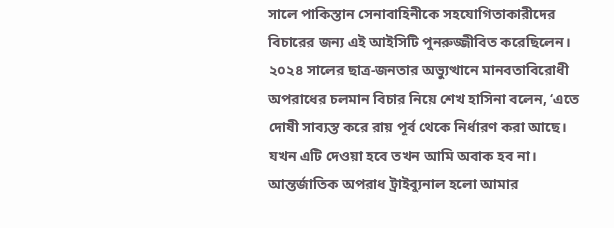সালে পাকিস্তান সেনাবাহিনীকে সহযোগিতাকারীদের বিচারের জন্য এই আইসিটি পুনরুজ্জীবিত করেছিলেন।
২০২৪ সালের ছাত্র-জনতার অভ্যুত্থানে মানবতাবিরোধী অপরাধের চলমান বিচার নিয়ে শেখ হাসিনা বলেন, ‘এতে দোষী সাব্যস্ত করে রায় পূর্ব থেকে নির্ধারণ করা আছে। যখন এটি দেওয়া হবে তখন আমি অবাক হব না। আন্তর্জাতিক অপরাধ ট্রাইব্যুনাল হলো আমার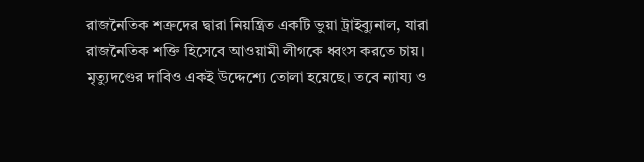রাজনৈতিক শত্রুদের দ্বারা নিয়ন্ত্রিত একটি ভুয়া ট্রাইব্যুনাল, যারা রাজনৈতিক শক্তি হিসেবে আওয়ামী লীগকে ধ্বংস করতে চায়। মৃত্যুদণ্ডের দাবিও একই উদ্দেশ্যে তোলা হয়েছে। তবে ন্যায্য ও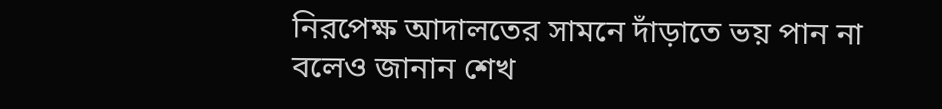নিরপেক্ষ আদালতের সামনে দাঁড়াতে ভয় পান না বলেও জানান শেখ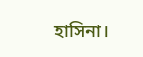হাসিনা।